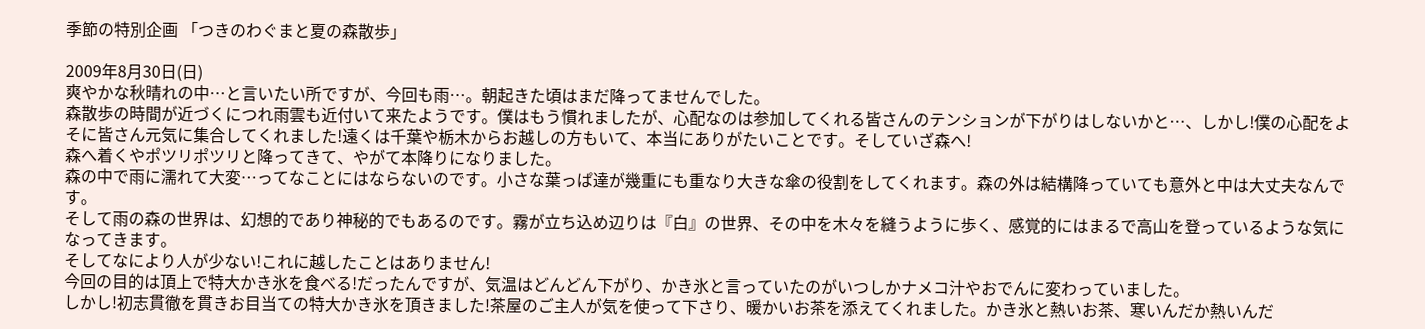季節の特別企画 「つきのわぐまと夏の森散歩」

2009年8月30日(日)
爽やかな秋晴れの中…と言いたい所ですが、今回も雨…。朝起きた頃はまだ降ってませんでした。
森散歩の時間が近づくにつれ雨雲も近付いて来たようです。僕はもう慣れましたが、心配なのは参加してくれる皆さんのテンションが下がりはしないかと…、しかし!僕の心配をよそに皆さん元気に集合してくれました!遠くは千葉や栃木からお越しの方もいて、本当にありがたいことです。そしていざ森へ!
森へ着くやポツリポツリと降ってきて、やがて本降りになりました。
森の中で雨に濡れて大変…ってなことにはならないのです。小さな葉っぱ達が幾重にも重なり大きな傘の役割をしてくれます。森の外は結構降っていても意外と中は大丈夫なんです。
そして雨の森の世界は、幻想的であり神秘的でもあるのです。霧が立ち込め辺りは『白』の世界、その中を木々を縫うように歩く、感覚的にはまるで高山を登っているような気になってきます。
そしてなにより人が少ない!これに越したことはありません!
今回の目的は頂上で特大かき氷を食べる!だったんですが、気温はどんどん下がり、かき氷と言っていたのがいつしかナメコ汁やおでんに変わっていました。
しかし!初志貫徹を貫きお目当ての特大かき氷を頂きました!茶屋のご主人が気を使って下さり、暖かいお茶を添えてくれました。かき氷と熱いお茶、寒いんだか熱いんだ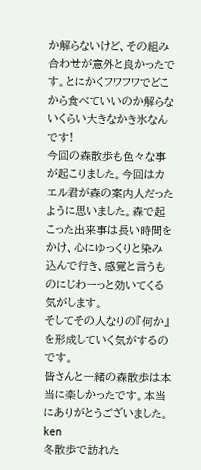か解らないけど、その組み合わせが意外と良かったです。とにかくフワフワでどこから食べていいのか解らないくらい大きなかき氷なんです!
今回の森散歩も色々な事が起こりました。今回はカエル君が森の案内人だったように思いました。森で起こった出来事は長い時間をかけ、心にゆっくりと染み込んで行き、感覚と言うものにじわーっと効いてくる気がします。
そしてその人なりの『何か』を形成していく気がするのです。
皆さんと一緒の森散歩は本当に楽しかったです。本当にありがとうございました。
ken
冬散歩で訪れた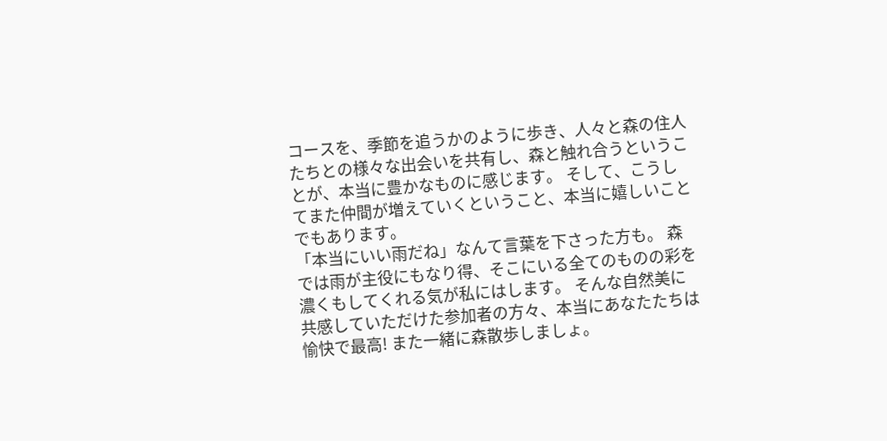コースを、季節を追うかのように歩き、人々と森の住人たちとの様々な出会いを共有し、森と触れ合うということが、本当に豊かなものに感じます。 そして、こうしてまた仲間が増えていくということ、本当に嬉しいことでもあります。
「本当にいい雨だね」なんて言葉を下さった方も。 森では雨が主役にもなり得、そこにいる全てのものの彩を濃くもしてくれる気が私にはします。 そんな自然美に共感していただけた参加者の方々、本当にあなたたちは愉快で最高! また一緒に森散歩しましょ。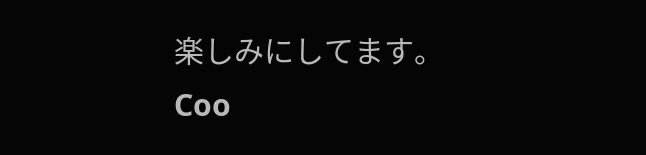楽しみにしてます。
Coo